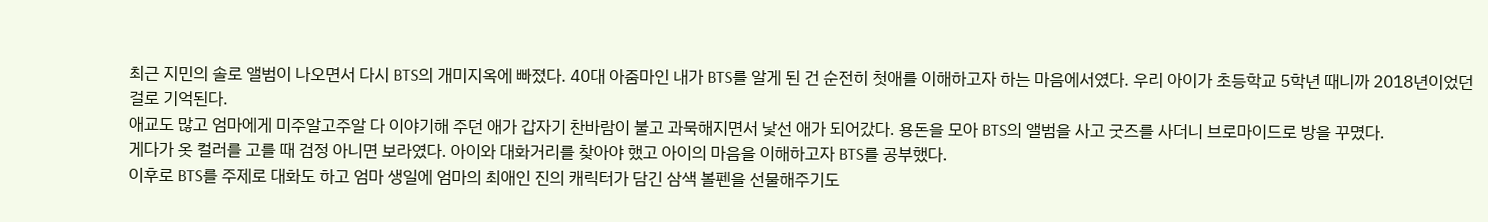최근 지민의 솔로 앨범이 나오면서 다시 BTS의 개미지옥에 빠졌다. 40대 아줌마인 내가 BTS를 알게 된 건 순전히 첫애를 이해하고자 하는 마음에서였다. 우리 아이가 초등학교 5학년 때니까 2018년이었던 걸로 기억된다.
애교도 많고 엄마에게 미주알고주알 다 이야기해 주던 애가 갑자기 찬바람이 불고 과묵해지면서 낯선 애가 되어갔다. 용돈을 모아 BTS의 앨범을 사고 굿즈를 사더니 브로마이드로 방을 꾸몄다.
게다가 옷 컬러를 고를 때 검정 아니면 보라였다. 아이와 대화거리를 찾아야 했고 아이의 마음을 이해하고자 BTS를 공부했다.
이후로 BTS를 주제로 대화도 하고 엄마 생일에 엄마의 최애인 진의 캐릭터가 담긴 삼색 볼펜을 선물해주기도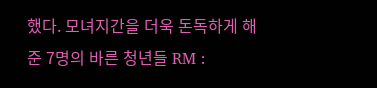했다. 모녀지간을 더욱 돈독하게 해준 7명의 바른 청년들 RM :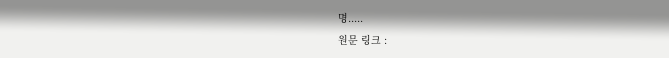명.....
원문 링크 :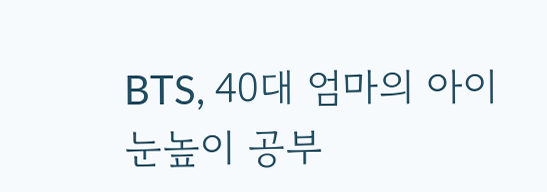BTS, 40대 엄마의 아이 눈높이 공부